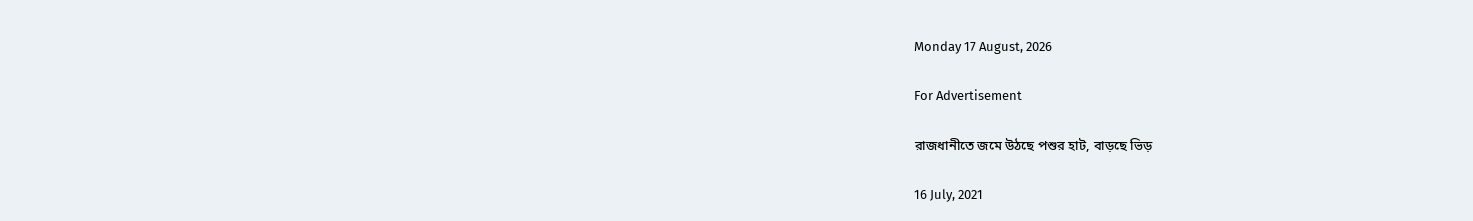Monday 17 August, 2026

For Advertisement

রাজধানীতে জমে উঠছে পশুর হাট, বাড়ছে ভিড়

16 July, 2021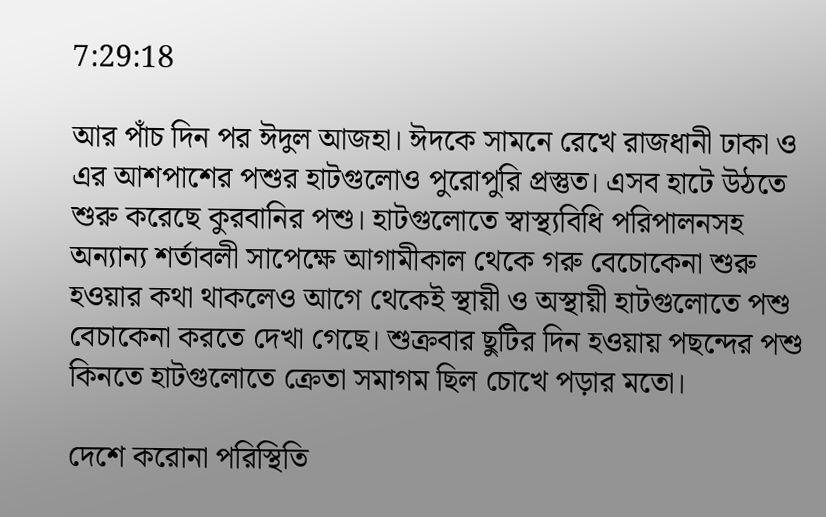7:29:18

আর পাঁচ দিন পর ঈদুল আজহা। ঈদকে সামনে রেখে রাজধানী ঢাকা ও এর আশপাশের পশুর হাটগুলোও পুরোপুরি প্রস্তুত। এসব হাটে উঠতে শুরু করেছে কুরবানির পশু। হাটগুলোতে স্বাস্থ্যবিধি পরিপালনসহ অন্যান্য শর্তাবলী সাপেক্ষে আগামীকাল থেকে গরু বেচোকেনা শুরু হওয়ার কথা থাকলেও আগে থেকেই স্থায়ী ও অস্থায়ী হাটগুলোতে পশু বেচাকেনা করতে দেখা গেছে। শুক্রবার ছুটির দিন হওয়ায় পছন্দের পশু কিনতে হাটগুলোতে ক্রেতা সমাগম ছিল চোখে পড়ার মতো।

দেশে করোনা পরিস্থিতি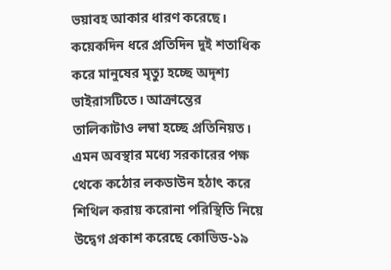ভয়াবহ আকার ধারণ করেছে। কয়েকদিন ধরে প্রতিদিন দুই শতাধিক করে মানুষের মৃত্যু হচ্ছে অদৃশ্য ভাইরাসটিতে। আক্রান্তের তালিকাটাও লম্বা হচ্ছে প্রতিনিয়ত। এমন অবস্থার মধ্যে সরকারের পক্ষ থেকে কঠোর লকডাউন হঠাৎ করে শিথিল করায় করোনা পরিস্থিতি নিয়ে উদ্বেগ প্রকাশ করেছে কোভিড-১৯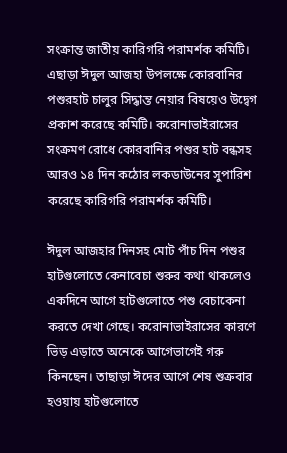সংক্রান্ত জাতীয় কারিগরি পরামর্শক কমিটি। এছাড়া ঈদুল আজহা উপলক্ষে কোরবানির পশুরহাট চালুর সিদ্ধান্ত নেয়ার বিষয়েও উদ্বেগ প্রকাশ করেছে কমিটি। করোনাভাইরাসের সংক্রমণ রোধে কোরবানির পশুর হাট বন্ধসহ আরও ১৪ দিন কঠোর লকডাউনের সুপারিশ করেছে কারিগরি পরামর্শক কমিটি।

ঈদুল আজহার দিনসহ মোট পাঁচ দিন পশুর হাটগুলোতে কেনাবেচা শুরুর কথা থাকলেও একদিনে আগে হাটগুলোতে পশু বেচাকেনা করতে দেখা গেছে। করোনাভাইরাসের কারণে ভিড় এড়াতে অনেকে আগেভাগেই গরু কিনছেন। তাছাড়া ঈদের আগে শেষ শুক্রবার হওয়ায় হাটগুলোতে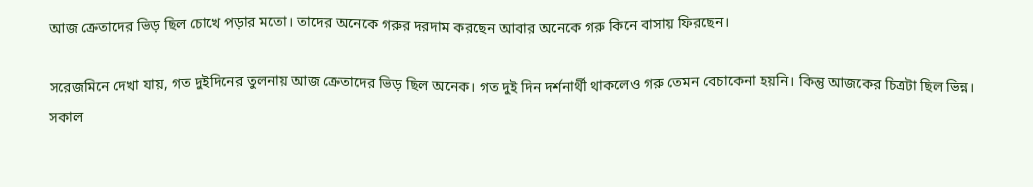আজ ক্রেতাদের ভিড় ছিল চোখে পড়ার মতো। তাদের অনেকে গরুর দরদাম করছেন আবার অনেকে গরু কিনে বাসায় ফিরছেন।

সরেজমিনে দেখা যায়, গত দুইদিনের তুলনায় আজ ক্রেতাদের ভিড় ছিল অনেক। গত দুই দিন দর্শনার্থী থাকলেও গরু তেমন বেচাকেনা হয়নি। কিন্তু আজকের চিত্রটা ছিল ভিন্ন। সকাল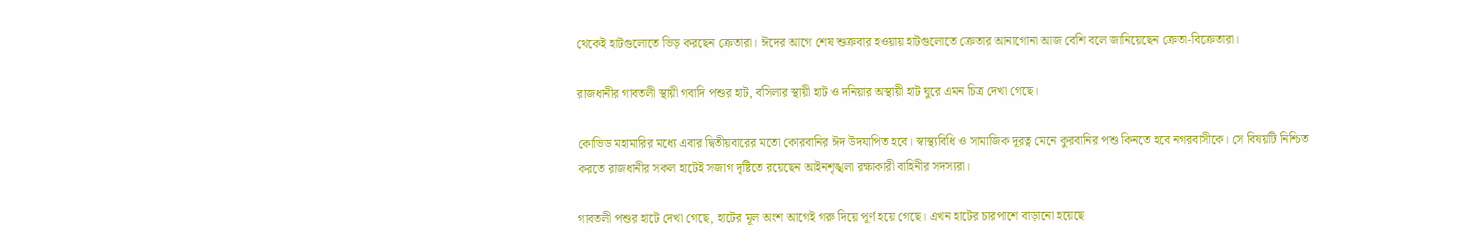থেকেই হাটগুলোতে ভিড় করছেন ক্রেতারা। ঈদের আগে শেষ শুক্রবার হওয়ায় হাটগুলোতে ক্রেতার আনাগোনা আজ বেশি বলে জানিয়েছেন ক্রেতা-বিক্রেতারা।

রাজধানীর গাবতলী স্থায়ী গবাদি পশুর হাট, বসিলার স্থায়ী হাট ও দনিয়ার অস্থায়ী হাট ঘুরে এমন চিত্র দেখা গেছে।

কোভিড মহামারির মধ্যে এবার দ্বিতীয়বারের মতো কোরবানির ঈদ উদযাপিত হবে। স্বাস্থ্যবিধি ও সামাজিক দূরত্ব মেনে কুরবানির পশু কিনতে হবে নগরবাসীকে। সে বিষয়টি নিশ্চিত করতে রাজধানীর সকল হাটেই সজাগ দৃষ্টিতে রয়েছেন আইনশৃঙ্খলা রক্ষাকারী বাহিনীর সদস্যরা।

গাবতলী পশুর হাটে দেখা গেছে, হাটের মূল অংশ আগেই গরু দিয়ে পূর্ণ হয়ে গেছে। এখন হাটের চারপাশে বাড়ানো হয়েছে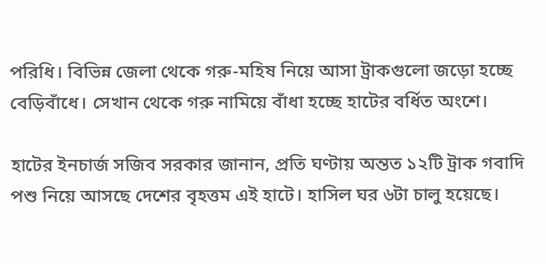পরিধি। বিভিন্ন জেলা থেকে গরু-মহিষ নিয়ে আসা ট্রাকগুলো জড়ো হচ্ছে বেড়িবাঁধে। সেখান থেকে গরু নামিয়ে বাঁধা হচ্ছে হাটের বর্ধিত অংশে।

হাটের ইনচার্জ সজিব সরকার জানান, প্রতি ঘণ্টায় অন্তত ১২টি ট্রাক গবাদি পশু নিয়ে আসছে দেশের বৃহত্তম এই হাটে। হাসিল ঘর ৬টা চালু হয়েছে।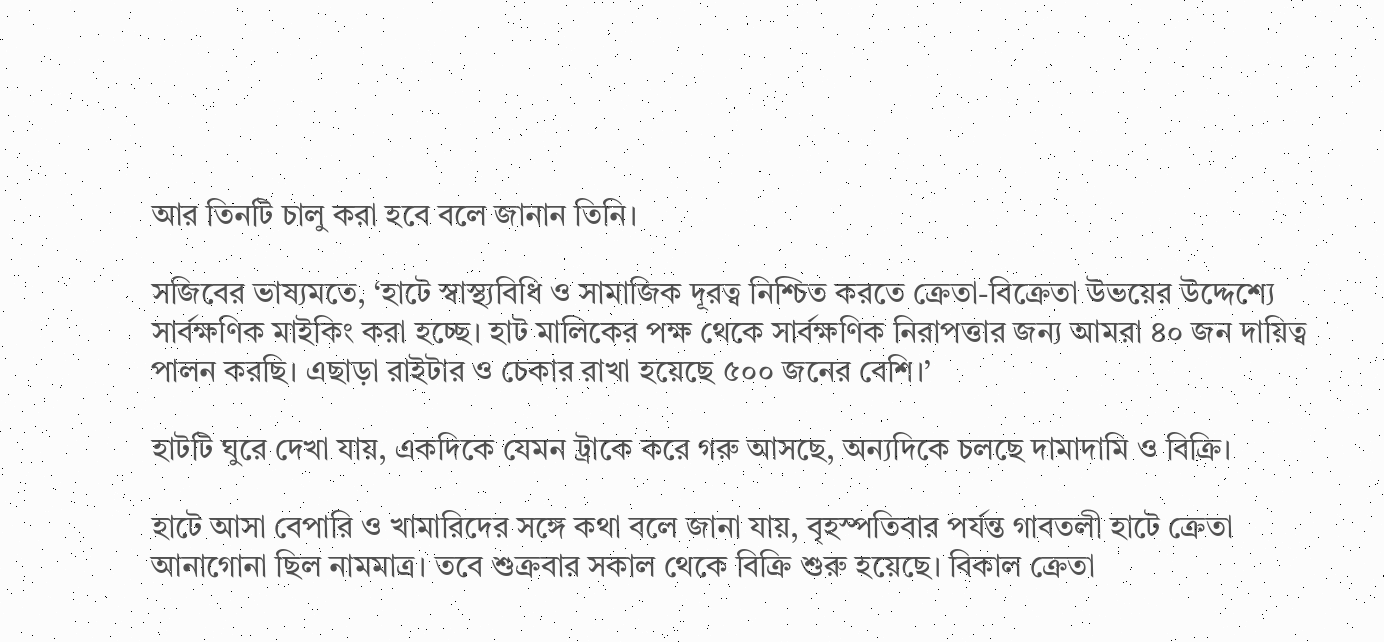আর তিনটি চালু করা হবে বলে জানান তিনি।

সজিবের ভাষ্যমতে, ‘হাটে স্বাস্থ্যবিধি ও সামাজিক দূরত্ব নিশ্চিত করতে ক্রেতা-বিক্রেতা উভয়ের উদ্দেশ্যে সার্বক্ষণিক মাইকিং করা হচ্ছে। হাট মালিকের পক্ষ থেকে সার্বক্ষণিক নিরাপত্তার জন্য আমরা ৪০ জন দায়িত্ব পালন করছি। এছাড়া রাইটার ও চেকার রাখা হয়েছে ৫০০ জনের বেশি।’

হাটটি ঘুরে দেখা যায়, একদিকে যেমন ট্রাকে করে গরু আসছে, অন্যদিকে চলছে দামাদামি ও বিক্রি।

হাটে আসা বেপারি ও খামারিদের সঙ্গে কথা বলে জানা যায়, বৃহস্পতিবার পর্যন্ত গাবতলী হাটে ক্রেতা আনাগোনা ছিল নামমাত্র। তবে শুক্রবার সকাল থেকে বিক্রি শুরু হয়েছে। বিকাল ক্রেতা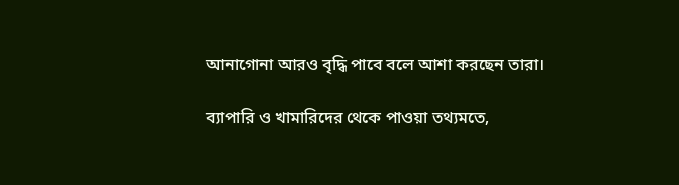আনাগোনা আরও বৃদ্ধি পাবে বলে আশা করছেন তারা।

ব্যাপারি ও খামারিদের থেকে পাওয়া তথ্যমতে,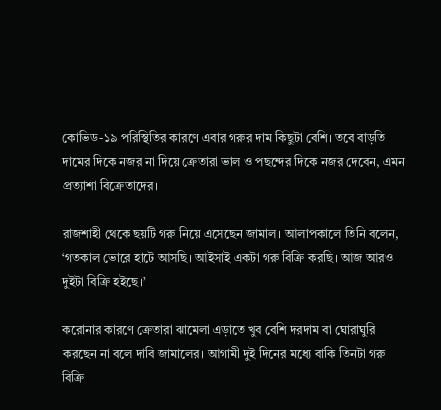কোভিড-১৯ পরিস্থিতির কারণে এবার গরুর দাম কিছুটা বেশি। তবে বাড়তি দামের দিকে নজর না দিয়ে ক্রেতারা ভাল ও পছন্দের দিকে নজর দেবেন, এমন প্রত্যাশা বিক্রেতাদের।

রাজশাহী থে‌কে ছয়টি গরু নি‌য়ে এসে‌ছেন জামাল। আলাপকালে তিনি ব‌লেন, ‘গতকাল ভোরে হা‌টে আসছি। আইসাই একটা গরু বিক্রি করছি। আজ আরও দুইটা বি‌ক্রি হইছে।’

ক‌রোনার কারণে ক্রেতারা ঝা‌মেলা এড়া‌তে খুব বে‌শি দরদাম বা ঘোরাঘু‌রি কর‌ছেন না বলে দাবি জামালের। আগামী দুই দি‌নের ম‌ধ্যে বা‌কি তিনটা গরু বিক্রি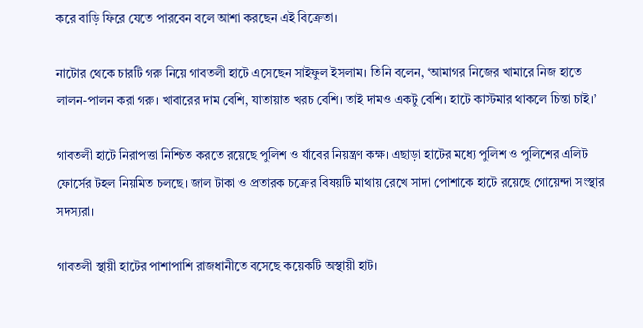করে বা‌ড়ি ফিরে যেতে পারবেন বলে আশা করছেন এই বিক্রেতা।

না‌টোর থে‌কে চার‌টি গরু নি‌য়ে গাবতলী হাটে এসেছেন সাইফুল ইসলাম। তিনি বলেন, ‘আমাগর নিজের খামা‌রে নিজ হা‌তে লালন-পালন ক‌রা গরু। খাবারের দাম বেশি, যাতায়াত খরচ বেশি। তাই দামও একটু বেশি। হাটে কাস্টমার থাকলে চিন্তা চাই।’

গাবতলী হাটে নিরাপত্তা নিশ্চিত করতে রয়েছে পুলিশ ও র্যাবের নিয়ন্ত্রণ কক্ষ। এছাড়া হাটের মধ্যে পুলিশ ও পুলিশের এলিট ফোর্সের টহল নিয়মিত চলছে। জাল টাকা ও প্রতারক চক্রের বিষয়টি মাথায় রেখে সাদা পোশাকে হাটে রয়েছে গোয়েন্দা সংস্থার সদস্যরা।

গাবতলী স্থায়ী হাটের পাশাপাশি রাজধানীতে বসেছে কয়েকটি অস্থায়ী হাট।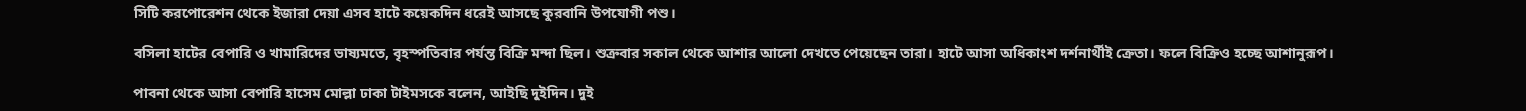সিটি করপোরেশন থেকে ইজারা দেয়া এসব হাটে কয়েকদিন ধরেই আসছে কুরবানি উপযোগী পশু।

বসিলা হাটের বেপারি ও খামারিদের ভাষ্যমতে, বৃহস্পতিবার পর্যন্ত বিক্রি মন্দা ছিল। শুক্রবার সকাল থেকে আশার আলো দেখতে পেয়েছেন তারা। হাটে আসা অধিকাংশ দর্শনার্থীই ক্রেতা। ফলে বিক্রিও হচ্ছে আশানুরূপ।

পাবনা থেকে আসা বেপারি হাসেম মোল্লা ঢাকা টাইমসকে বলেন, আইছি দুইদিন। দুই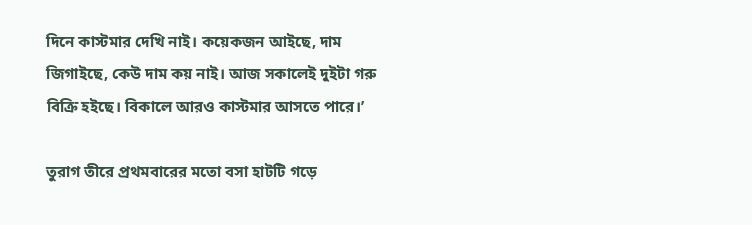দিনে কাস্টমার দেখি নাই। কয়েকজন আইছে, দাম জিগাইছে, কেউ দাম কয় নাই। আজ সকালেই দুইটা গরু বিক্রি হইছে। বিকালে আরও কাস্টমার আসতে পারে।’

তুরাগ তীরে প্রথমবারের মতো বসা হাটটি গড়ে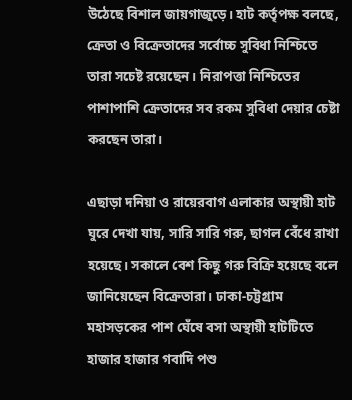উঠেছে বিশাল জায়গাজুড়ে। হাট কর্তৃপক্ষ বলছে, ক্রেতা ও বিক্রেতাদের সর্বোচ্চ সুবিধা নিশ্চিতে তারা সচেষ্ট রয়েছেন। নিরাপত্তা নিশ্চিতের পাশাপাশি ক্রেতাদের সব রকম সুবিধা দেয়ার চেষ্টা করছেন তারা।

এছাড়া দনিয়া ও রায়েরবাগ এলাকার অস্থায়ী হাট ঘুরে দেখা যায়, সারি সারি গরু, ছাগল বেঁধে রাখা হয়েছে। সকালে বেশ কিছু গরু বিক্রি হয়েছে বলে জানিয়েছেন বিক্রেতারা। ঢাকা-চট্টগ্রাম মহাসড়কের পাশ ঘেঁষে বসা অস্থায়ী হাটটিতে হাজার হাজার গবাদি পশু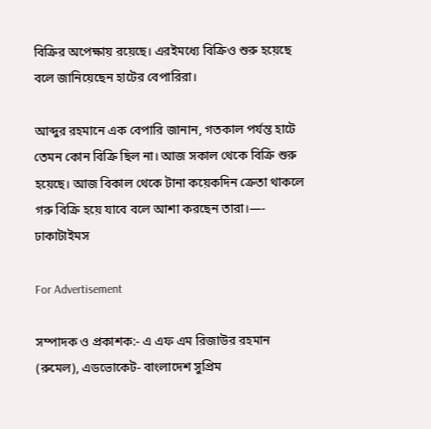বিক্রির অপেক্ষায় রয়েছে। এরইমধ্যে বিক্রিও শুরু হয়েছে বলে জানিয়েছেন হাটের বেপারিরা।

আব্দুর রহমানে এক বেপারি জানান, গতকাল পর্যন্ত হাটে তেমন কোন বিক্রি ছিল না। আজ সকাল থেকে বিক্রি শুরু হয়েছে। আজ বিকাল থেকে টানা কয়েকদিন ক্রেতা থাকলে গরু বিক্রি হয়ে যাবে বলে আশা করছেন তারা।—- ঢাকাটাইমস

For Advertisement

সম্পাদক ও প্রকাশক:- এ এফ এম রিজাউর রহমান (রুমেল), এডভোকেট- বাংলাদেশ সুপ্রিম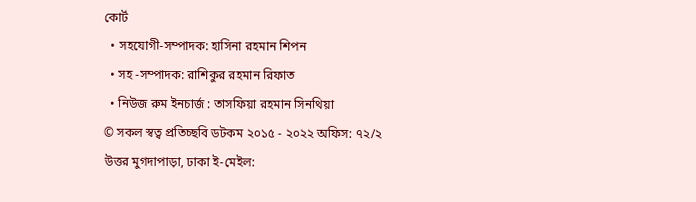কোর্ট
  • সহযোগী-সম্পাদক: হাসিনা রহমান শিপন
  • সহ -সম্পাদক: রাশিকুর রহমান রিফাত
  • নিউজ রুম ইনচার্জ : তাসফিয়া রহমান সিনথিয়া
© সকল স্বত্ব প্রতিচ্ছবি ডটকম ২০১৫ - ২০২২ অফিস: ৭২/২ উত্তর মুগদাপাড়া, ঢাকা ই-মেইল: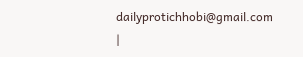dailyprotichhobi@gmail.com |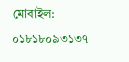মোবাইল: ০১৮১৮০৯৩১৩৭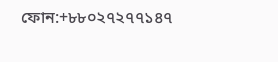ফোন:+৮৮০২৭২৭৭১৪৭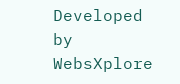Developed by WebsXplore